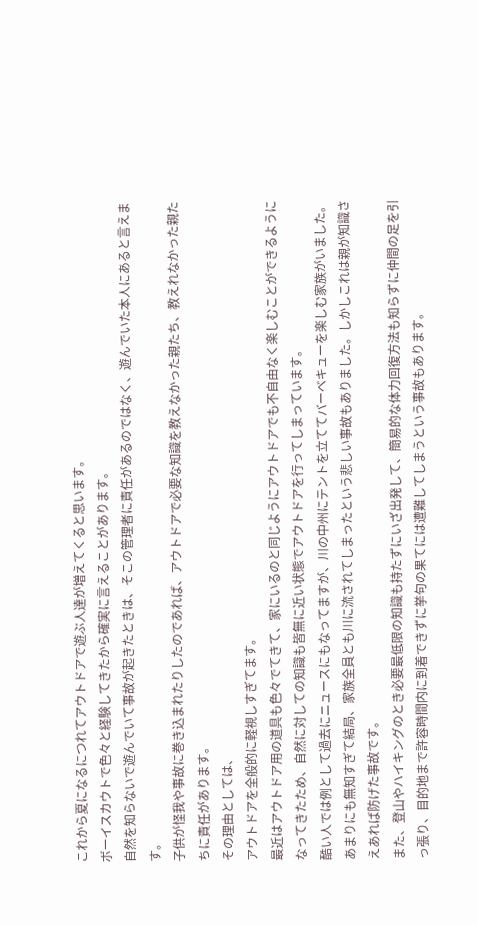これから夏になるにつれてアウトドアで遊ぶ人達が増えてくると思います。
ボーイスカウトで色々と経験してきたから確実に言えることがあります。
自然を知らないで遊んでいて事故が起きたときは、そこの管理者に責任があるのではなく、遊んでいた本人にあると言えます。
子供が怪我や事故に巻き込まれたりしたのであれば、アウトドアで必要な知識を教えなかった親たち、教えれなかった親たちに責任があります。
その理由としては、
アウトドアを全般的に軽視しすぎてます。
最近はアウトドア用の道具も色々でてきて、家にいるのと同じようにアウトドアでも不自由なく楽しむことができるようになってきたため、自然に対しての知識も皆無に近い状態でアウトドアを行ってしまっています。
酷い人では例として過去にニュースにもなってますが、川の中州にテントを立ててバーベキューを楽しむ家族がいました。あまりにも無知すぎて結局、家族全員とも川に流されてしまったという悲しい事故もありました。しかしこれは親が知識さえあれば防げた事故です。
また、登山やハイキングのとき必要最低限の知識も持たずにいざ出発して、簡易的な体力回復方法も知らずに仲間の足を引っ張り、目的地まで許容時間内に到着できずに挙句の果てには遭難してしまうという事故もあります。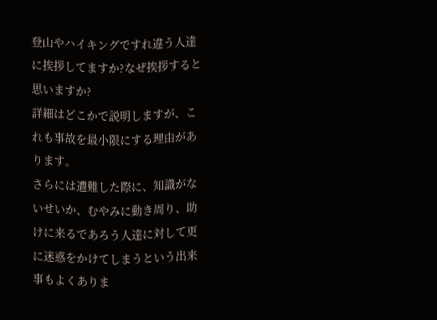登山やハイキングですれ違う人達に挨拶してますか?なぜ挨拶すると思いますか?
詳細はどこかで説明しますが、これも事故を最小限にする理由があります。
さらには遭難した際に、知識がないせいか、むやみに動き周り、助けに来るであろう人達に対して更に迷惑をかけてしまうという出来事もよくありま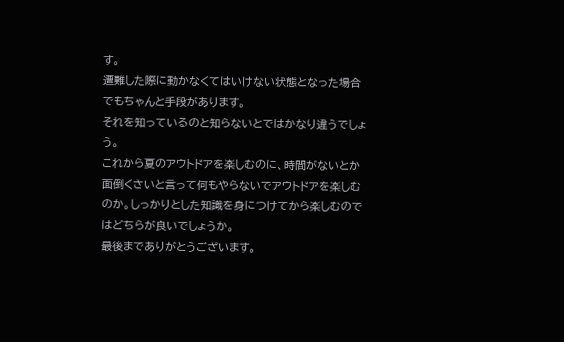す。
遭難した際に動かなくてはいけない状態となった場合でもちゃんと手段があります。
それを知っているのと知らないとではかなり違うでしょう。
これから夏のアウトドアを楽しむのに、時間がないとか面倒くさいと言って何もやらないでアウトドアを楽しむのか。しっかりとした知識を身につけてから楽しむのではどちらが良いでしょうか。
最後までありがとうございます。